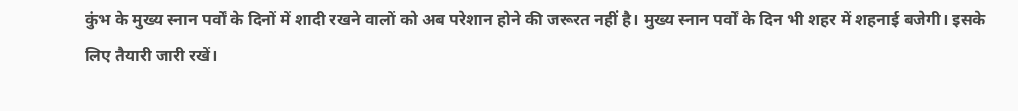कुंभ के मुख्य स्नान पर्वों के दिनों में शादी रखने वालों को अब परेशान होने की जरूरत नहीं है। मुख्य स्नान पर्वों के दिन भी शहर में शहनाई बजेगी। इसके लिए तैयारी जारी रखें।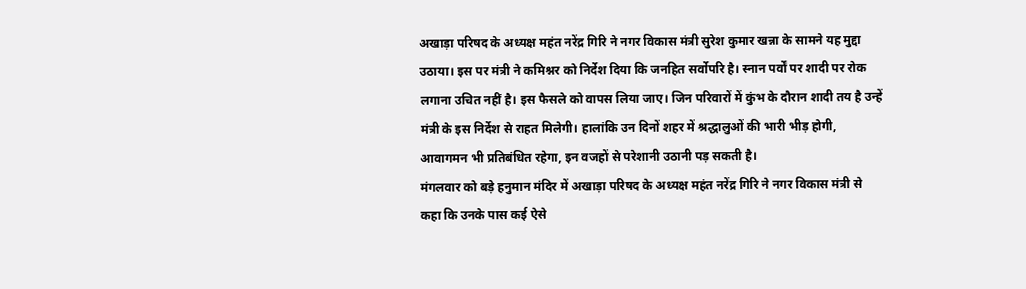अखाड़ा परिषद के अध्यक्ष महंत नरेंद्र गिरि ने नगर विकास मंत्री सुरेश कुमार खन्ना के सामने यह मुद्दा उठाया। इस पर मंत्री ने कमिश्नर को निर्देश दिया कि जनहित सर्वोपरि है। स्नान पर्वों पर शादी पर रोक लगाना उचित नहीं है। इस फैसले को वापस लिया जाए। जिन परिवारों में कुंभ के दौरान शादी तय है उन्हें मंत्री के इस निर्देश से राहत मिलेगी। हालांकि उन दिनों शहर में श्रद्धालुओं की भारी भीड़ होगी, आवागमन भी प्रतिबंधित रहेगा, इन वजहों से परेशानी उठानी पड़ सकती है।
मंगलवार को बड़े हनुमान मंदिर में अखाड़ा परिषद के अध्यक्ष महंत नरेंद्र गिरि ने नगर विकास मंत्री से कहा कि उनके पास कई ऐसे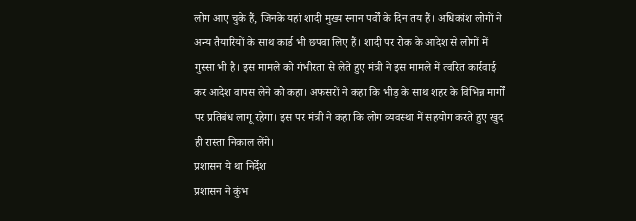लोग आए चुके हैं, जिनके यहां शादी मुख्य स्नान पर्वों के दिन तय हैं। अधिकांश लोगों ने अन्य तैयारियों के साथ कार्ड भी छपवा लिए हैं। शादी पर रोक के आदेश से लोगों में गुस्सा भी है। इस मामले को गंभीरता से लेते हुए मंत्री ने इस मामले में त्वरित कार्रवाई कर आदेश वापस लेने को कहा। अफसरों ने कहा कि भीड़ के साथ शहर के विभिन्न मार्गों पर प्रतिबंध लागू रहेगा। इस पर मंत्री ने कहा कि लोग व्यवस्था में सहयोग करते हुए खुद ही रास्ता निकाल लेंगे।
प्रशासन ये था निर्देश
प्रशासन ने कुंभ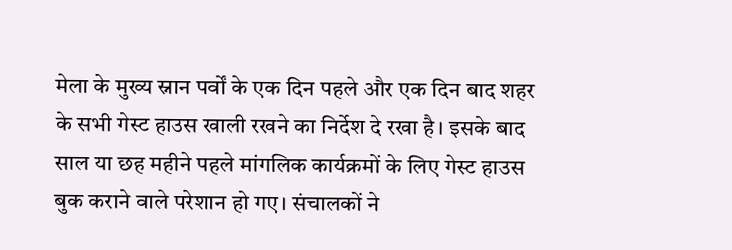मेला के मुख्य स्नान पर्वों के एक दिन पहले और एक दिन बाद शहर के सभी गेस्ट हाउस खाली रखने का निर्देश दे रखा है। इसके बाद साल या छह महीने पहले मांगलिक कार्यक्रमों के लिए गेस्ट हाउस बुक कराने वाले परेशान हो गए। संचालकों ने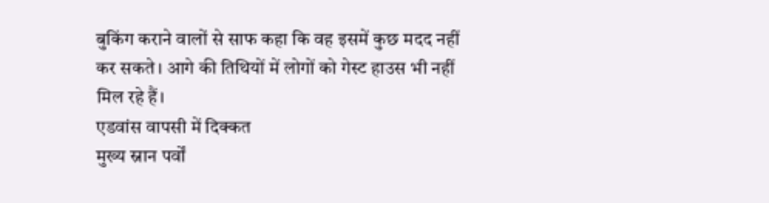बुकिंग कराने वालों से साफ कहा कि वह इसमें कुछ मदद नहीं कर सकते। आगे की तिथियों में लोगों को गेस्ट हाउस भी नहीं मिल रहे हैं।
एडवांस वापसी में दिक्कत
मुख्य स्नान पर्वों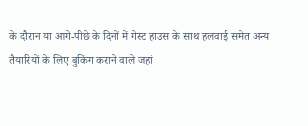के दौरान या आगे-पीछे के दिनों में गेस्ट हाउस के साथ हलवाई समेत अन्य तैयारियों के लिए बुकिंग कराने वाले जहां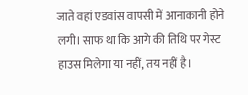जाते वहां एडवांस वापसी में आनाकानी होने लगी। साफ था कि आगे की तिथि पर गेस्ट हाउस मिलेगा या नहीं, तय नहीं है।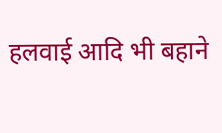हलवाई आदि भी बहाने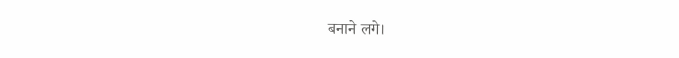बनाने लगे।